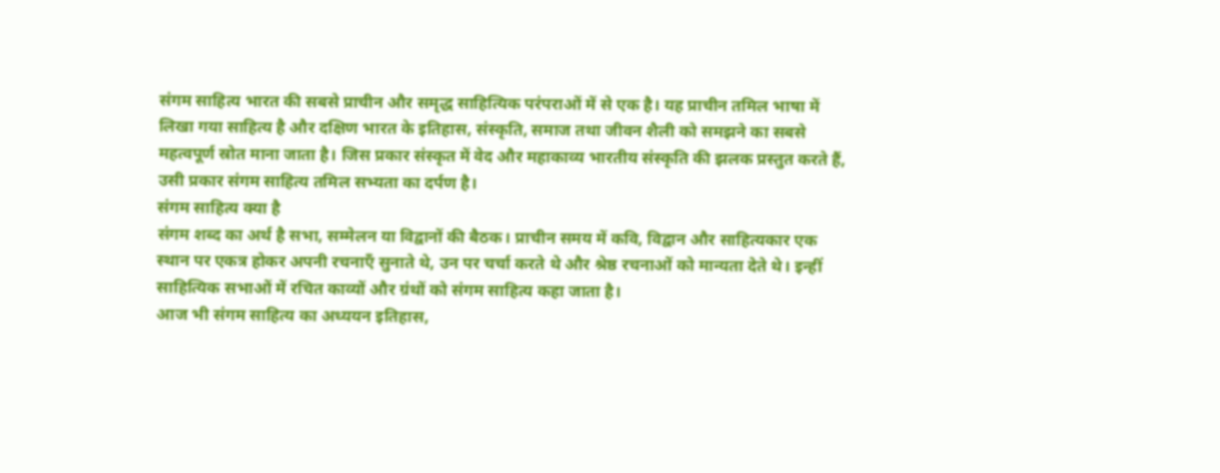संगम साहित्य भारत की सबसे प्राचीन और समृद्ध साहित्यिक परंपराओं में से एक है। यह प्राचीन तमिल भाषा में लिखा गया साहित्य है और दक्षिण भारत के इतिहास, संस्कृति, समाज तथा जीवन शैली को समझने का सबसे महत्वपूर्ण स्रोत माना जाता है। जिस प्रकार संस्कृत में वेद और महाकाव्य भारतीय संस्कृति की झलक प्रस्तुत करते हैं, उसी प्रकार संगम साहित्य तमिल सभ्यता का दर्पण है।
संगम साहित्य क्या है
संगम शब्द का अर्थ है सभा, सम्मेलन या विद्वानों की बैठक। प्राचीन समय में कवि, विद्वान और साहित्यकार एक स्थान पर एकत्र होकर अपनी रचनाएँ सुनाते थे, उन पर चर्चा करते थे और श्रेष्ठ रचनाओं को मान्यता देते थे। इन्हीं साहित्यिक सभाओं में रचित काव्यों और ग्रंथों को संगम साहित्य कहा जाता है।
आज भी संगम साहित्य का अध्ययन इतिहास,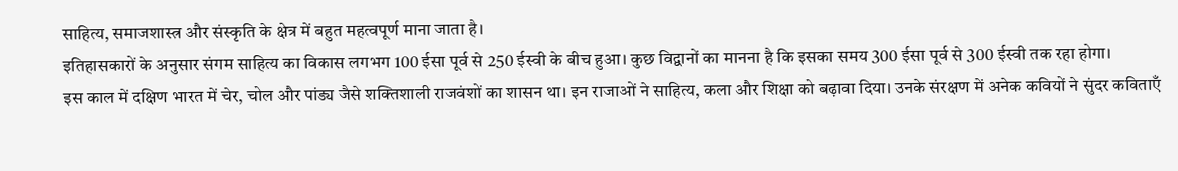साहित्य, समाजशास्त्र और संस्कृति के क्षेत्र में बहुत महत्वपूर्ण माना जाता है।
इतिहासकारों के अनुसार संगम साहित्य का विकास लगभग 100 ईसा पूर्व से 250 ईस्वी के बीच हुआ। कुछ विद्वानों का मानना है कि इसका समय 300 ईसा पूर्व से 300 ईस्वी तक रहा होगा।
इस काल में दक्षिण भारत में चेर, चोल और पांड्य जैसे शक्तिशाली राजवंशों का शासन था। इन राजाओं ने साहित्य, कला और शिक्षा को बढ़ावा दिया। उनके संरक्षण में अनेक कवियों ने सुंदर कविताएँ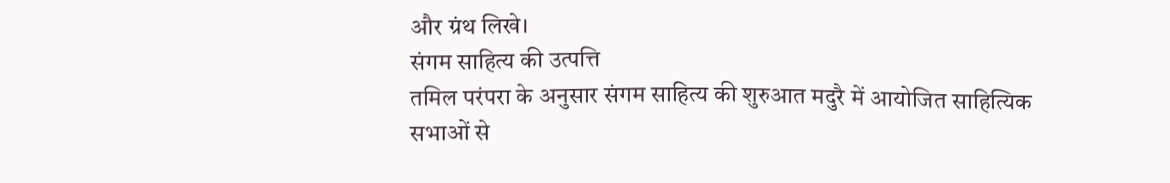और ग्रंथ लिखे।
संगम साहित्य की उत्पत्ति
तमिल परंपरा के अनुसार संगम साहित्य की शुरुआत मदुरै में आयोजित साहित्यिक सभाओं से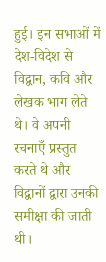हुई। इन सभाओं में देश-विदेश से विद्वान, कवि और लेखक भाग लेते थे। वे अपनी रचनाएँ प्रस्तुत करते थे और विद्वानों द्वारा उनकी समीक्षा की जाती थी।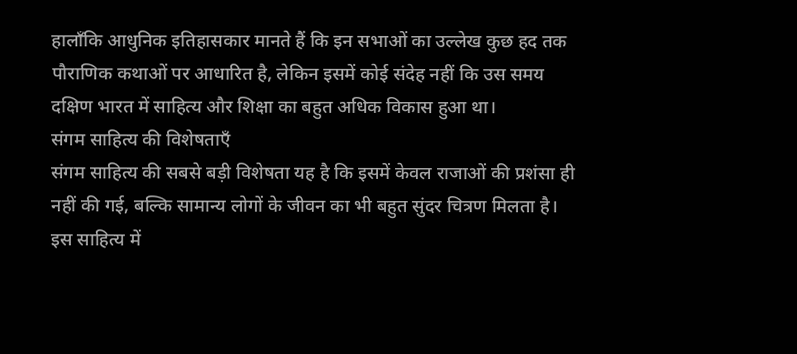हालाँकि आधुनिक इतिहासकार मानते हैं कि इन सभाओं का उल्लेख कुछ हद तक पौराणिक कथाओं पर आधारित है, लेकिन इसमें कोई संदेह नहीं कि उस समय दक्षिण भारत में साहित्य और शिक्षा का बहुत अधिक विकास हुआ था।
संगम साहित्य की विशेषताएँ
संगम साहित्य की सबसे बड़ी विशेषता यह है कि इसमें केवल राजाओं की प्रशंसा ही नहीं की गई, बल्कि सामान्य लोगों के जीवन का भी बहुत सुंदर चित्रण मिलता है।
इस साहित्य में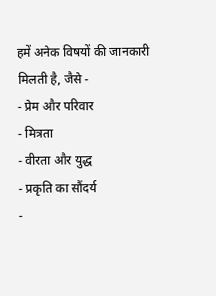हमें अनेक विषयों की जानकारी मिलती है, जैसे -
- प्रेम और परिवार
- मित्रता
- वीरता और युद्ध
- प्रकृति का सौंदर्य
-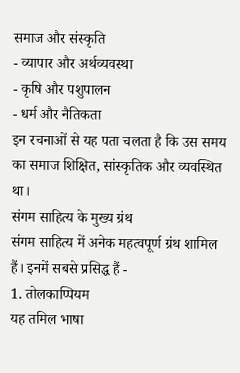समाज और संस्कृति
- व्यापार और अर्थव्यवस्था
- कृषि और पशुपालन
- धर्म और नैतिकता
इन रचनाओं से यह पता चलता है कि उस समय का समाज शिक्षित, सांस्कृतिक और व्यवस्थित था।
संगम साहित्य के मुख्य ग्रंथ
संगम साहित्य में अनेक महत्वपूर्ण ग्रंथ शामिल हैं। इनमें सबसे प्रसिद्ध हैं -
1. तोलकाप्पियम
यह तमिल भाषा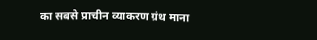का सबसे प्राचीन व्याकरण ग्रंथ माना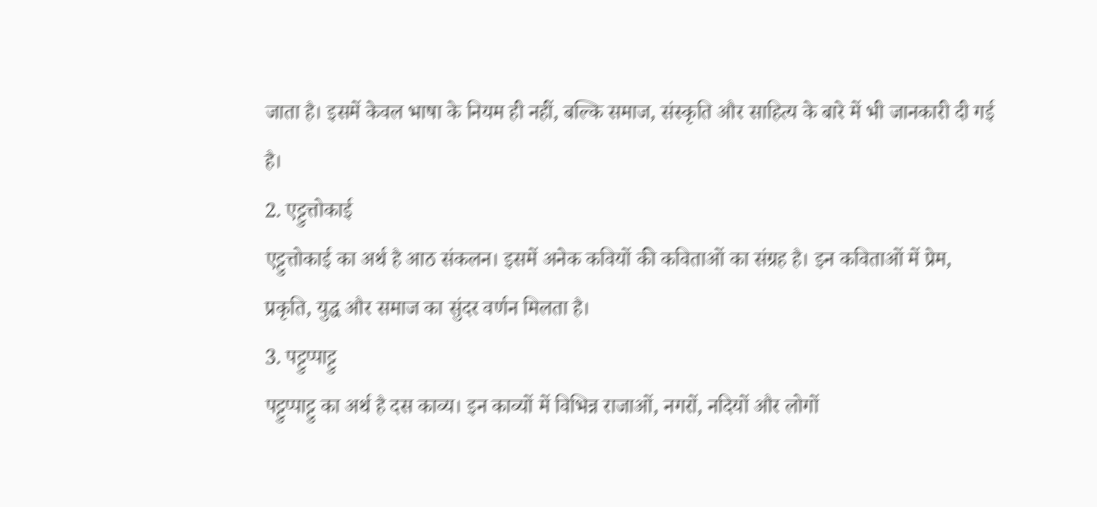जाता है। इसमें केवल भाषा के नियम ही नहीं, बल्कि समाज, संस्कृति और साहित्य के बारे में भी जानकारी दी गई है।
2. एट्टुत्तोकाई
एट्टुत्तोकाई का अर्थ है आठ संकलन। इसमें अनेक कवियों की कविताओं का संग्रह है। इन कविताओं में प्रेम, प्रकृति, युद्ध और समाज का सुंदर वर्णन मिलता है।
3. पट्टुप्पाट्टु
पट्टुप्पाट्टु का अर्थ है दस काव्य। इन काव्यों में विभिन्न राजाओं, नगरों, नदियों और लोगों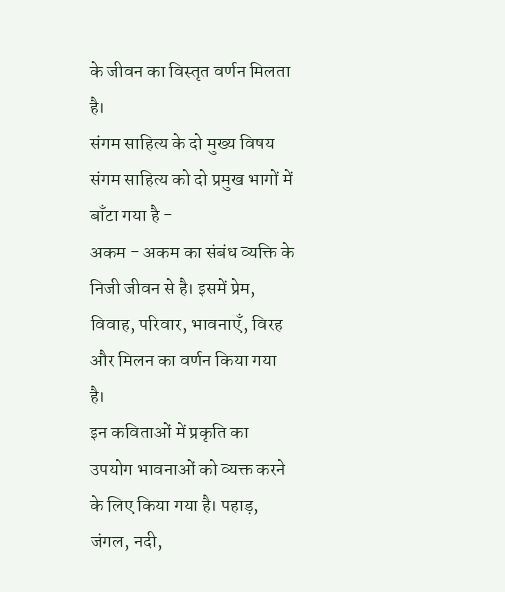के जीवन का विस्तृत वर्णन मिलता है।
संगम साहित्य के दो मुख्य विषय
संगम साहित्य को दो प्रमुख भागों में बाँटा गया है -
अकम - अकम का संबंध व्यक्ति के निजी जीवन से है। इसमें प्रेम, विवाह, परिवार, भावनाएँ, विरह और मिलन का वर्णन किया गया है।
इन कविताओं में प्रकृति का उपयोग भावनाओं को व्यक्त करने के लिए किया गया है। पहाड़, जंगल, नदी,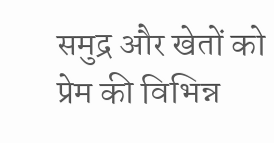समुद्र और खेतों को प्रेम की विभिन्न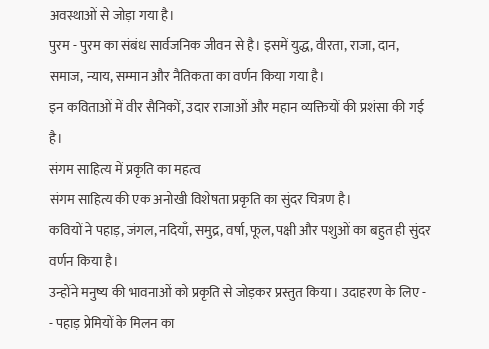अवस्थाओं से जोड़ा गया है।
पुरम - पुरम का संबंध सार्वजनिक जीवन से है। इसमें युद्ध, वीरता, राजा, दान, समाज, न्याय, सम्मान और नैतिकता का वर्णन किया गया है।
इन कविताओं में वीर सैनिकों, उदार राजाओं और महान व्यक्तियों की प्रशंसा की गई है।
संगम साहित्य में प्रकृति का महत्व
संगम साहित्य की एक अनोखी विशेषता प्रकृति का सुंदर चित्रण है।
कवियों ने पहाड़, जंगल, नदियाँ, समुद्र, वर्षा, फूल, पक्षी और पशुओं का बहुत ही सुंदर वर्णन किया है।
उन्होंने मनुष्य की भावनाओं को प्रकृति से जोड़कर प्रस्तुत किया। उदाहरण के लिए -
- पहाड़ प्रेमियों के मिलन का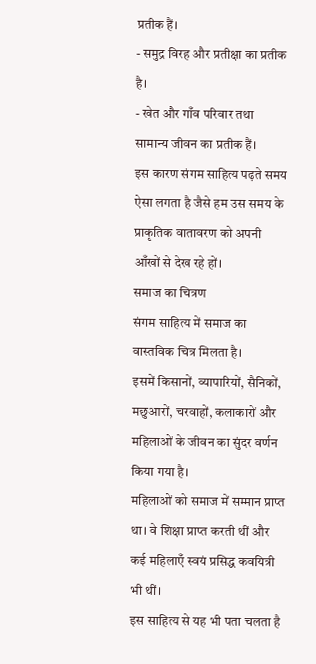प्रतीक हैं।
- समुद्र विरह और प्रतीक्षा का प्रतीक है।
- खेत और गाँव परिवार तथा सामान्य जीवन का प्रतीक हैं।
इस कारण संगम साहित्य पढ़ते समय ऐसा लगता है जैसे हम उस समय के प्राकृतिक वातावरण को अपनी आँखों से देख रहे हों।
समाज का चित्रण
संगम साहित्य में समाज का वास्तविक चित्र मिलता है।
इसमें किसानों, व्यापारियों, सैनिकों, मछुआरों, चरवाहों, कलाकारों और महिलाओं के जीवन का सुंदर वर्णन किया गया है।
महिलाओं को समाज में सम्मान प्राप्त था। वे शिक्षा प्राप्त करती थीं और कई महिलाएँ स्वयं प्रसिद्ध कवयित्री भी थीं।
इस साहित्य से यह भी पता चलता है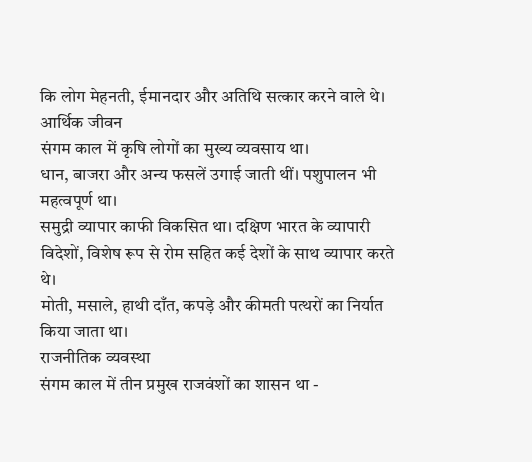कि लोग मेहनती, ईमानदार और अतिथि सत्कार करने वाले थे।
आर्थिक जीवन
संगम काल में कृषि लोगों का मुख्य व्यवसाय था।
धान, बाजरा और अन्य फसलें उगाई जाती थीं। पशुपालन भी महत्वपूर्ण था।
समुद्री व्यापार काफी विकसित था। दक्षिण भारत के व्यापारी विदेशों, विशेष रूप से रोम सहित कई देशों के साथ व्यापार करते थे।
मोती, मसाले, हाथी दाँत, कपड़े और कीमती पत्थरों का निर्यात किया जाता था।
राजनीतिक व्यवस्था
संगम काल में तीन प्रमुख राजवंशों का शासन था -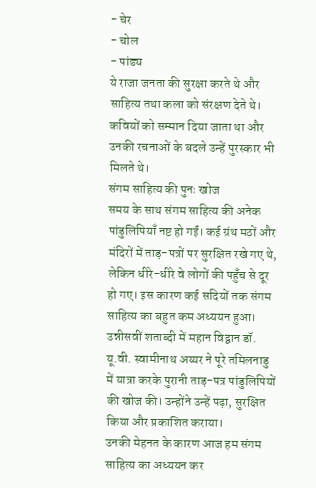- चेर
- चोल
- पांड्य
ये राजा जनता की सुरक्षा करते थे और साहित्य तथा कला को संरक्षण देते थे।
कवियों को सम्मान दिया जाता था और उनकी रचनाओं के बदले उन्हें पुरस्कार भी मिलते थे।
संगम साहित्य की पुनः खोज
समय के साथ संगम साहित्य की अनेक पांडुलिपियाँ नष्ट हो गईं। कई ग्रंथ मठों और मंदिरों में ताड़-पत्रों पर सुरक्षित रखे गए थे, लेकिन धीरे-धीरे वे लोगों की पहुँच से दूर हो गए। इस कारण कई सदियों तक संगम साहित्य का बहुत कम अध्ययन हुआ।
उन्नीसवीं शताब्दी में महान विद्वान डॉ. यू.वी. स्वामीनाथ अय्यर ने पूरे तमिलनाडु में यात्रा करके पुरानी ताड़-पत्र पांडुलिपियों की खोज की। उन्होंने उन्हें पढ़ा, सुरक्षित किया और प्रकाशित कराया।
उनकी मेहनत के कारण आज हम संगम साहित्य का अध्ययन कर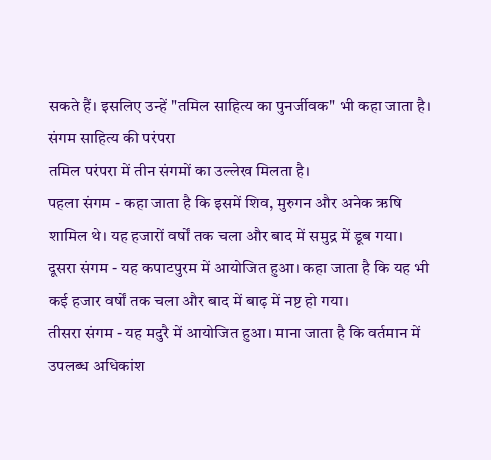सकते हैं। इसलिए उन्हें "तमिल साहित्य का पुनर्जीवक" भी कहा जाता है।
संगम साहित्य की परंपरा
तमिल परंपरा में तीन संगमों का उल्लेख मिलता है।
पहला संगम - कहा जाता है कि इसमें शिव, मुरुगन और अनेक ऋषि शामिल थे। यह हजारों वर्षों तक चला और बाद में समुद्र में डूब गया।
दूसरा संगम - यह कपाटपुरम में आयोजित हुआ। कहा जाता है कि यह भी कई हजार वर्षों तक चला और बाद में बाढ़ में नष्ट हो गया।
तीसरा संगम - यह मदुरै में आयोजित हुआ। माना जाता है कि वर्तमान में उपलब्ध अधिकांश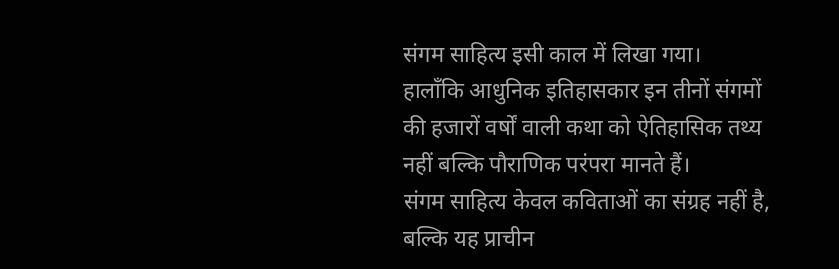संगम साहित्य इसी काल में लिखा गया।
हालाँकि आधुनिक इतिहासकार इन तीनों संगमों की हजारों वर्षों वाली कथा को ऐतिहासिक तथ्य नहीं बल्कि पौराणिक परंपरा मानते हैं।
संगम साहित्य केवल कविताओं का संग्रह नहीं है, बल्कि यह प्राचीन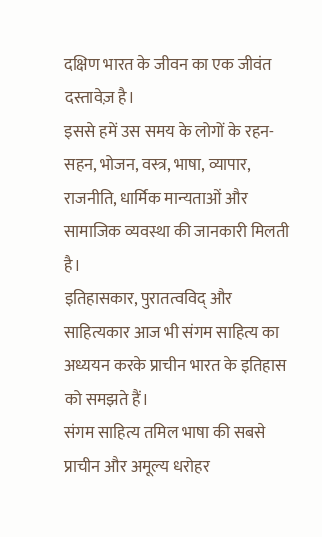दक्षिण भारत के जीवन का एक जीवंत दस्तावेज़ है।
इससे हमें उस समय के लोगों के रहन-सहन, भोजन, वस्त्र, भाषा, व्यापार, राजनीति, धार्मिक मान्यताओं और सामाजिक व्यवस्था की जानकारी मिलती है।
इतिहासकार, पुरातत्वविद् और साहित्यकार आज भी संगम साहित्य का अध्ययन करके प्राचीन भारत के इतिहास को समझते हैं।
संगम साहित्य तमिल भाषा की सबसे प्राचीन और अमूल्य धरोहर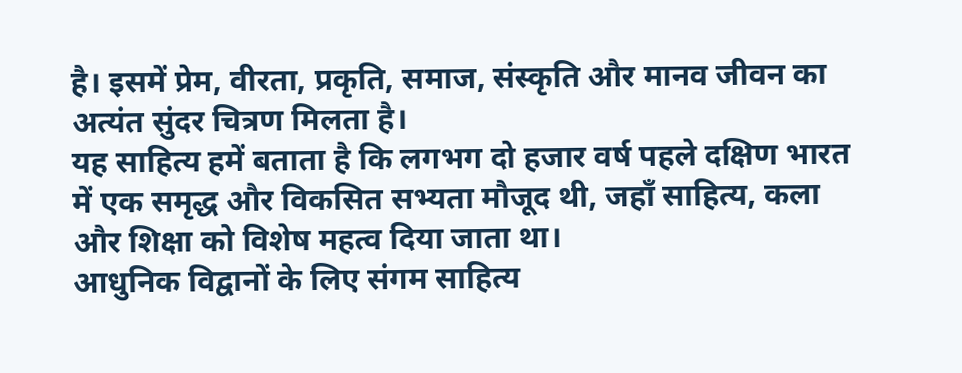है। इसमें प्रेम, वीरता, प्रकृति, समाज, संस्कृति और मानव जीवन का अत्यंत सुंदर चित्रण मिलता है।
यह साहित्य हमें बताता है कि लगभग दो हजार वर्ष पहले दक्षिण भारत में एक समृद्ध और विकसित सभ्यता मौजूद थी, जहाँ साहित्य, कला और शिक्षा को विशेष महत्व दिया जाता था।
आधुनिक विद्वानों के लिए संगम साहित्य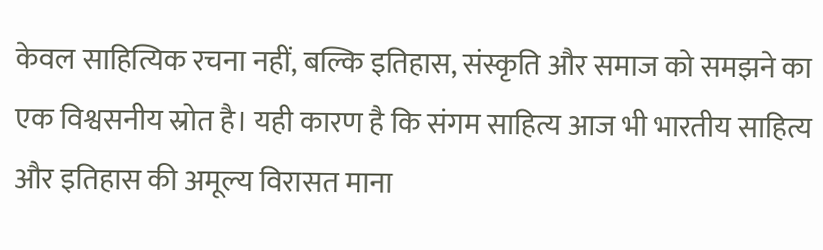केवल साहित्यिक रचना नहीं, बल्कि इतिहास, संस्कृति और समाज को समझने का एक विश्वसनीय स्रोत है। यही कारण है कि संगम साहित्य आज भी भारतीय साहित्य और इतिहास की अमूल्य विरासत माना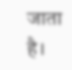जाता है।